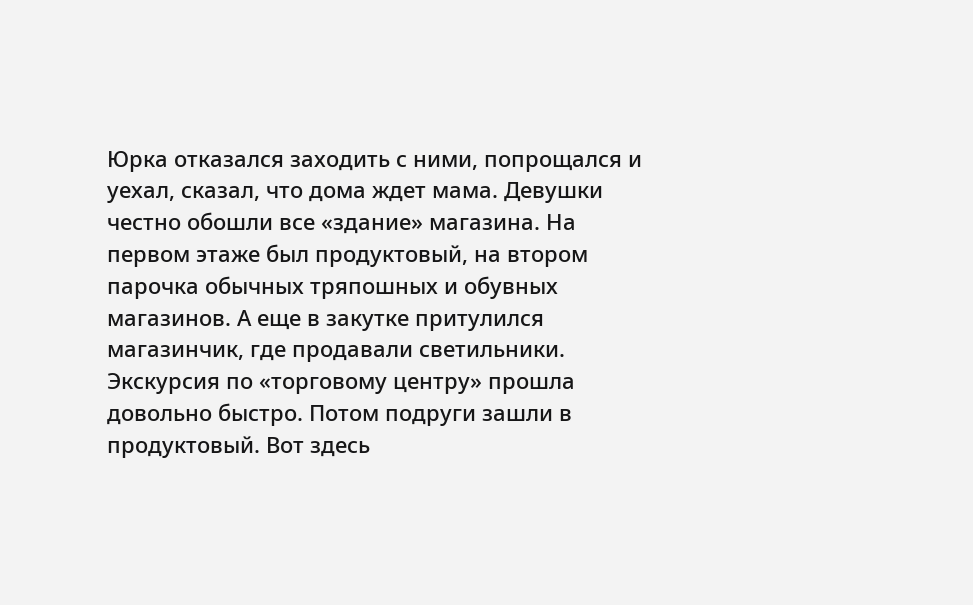Юрка отказался заходить с ними, попрощался и уехал, сказал, что дома ждет мама. Девушки честно обошли все «здание» магазина. На первом этаже был продуктовый, на втором парочка обычных тряпошных и обувных магазинов. А еще в закутке притулился магазинчик, где продавали светильники. Экскурсия по «торговому центру» прошла довольно быстро. Потом подруги зашли в продуктовый. Вот здесь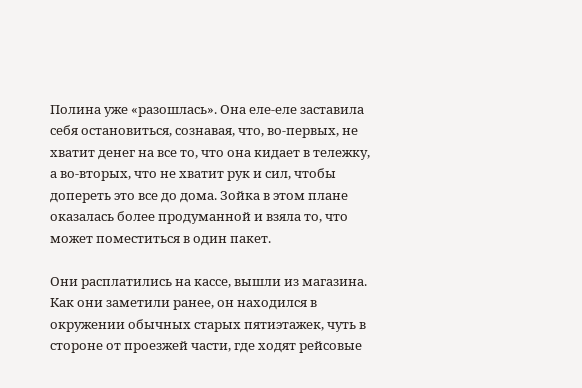Полина уже «разошлась». Она еле-еле заставила себя остановиться, сознавая, что, во-первых, не хватит денег на все то, что она кидает в тележку, а во-вторых, что не хватит рук и сил, чтобы допереть это все до дома. Зойка в этом плане оказалась более продуманной и взяла то, что может поместиться в один пакет.

Они расплатились на кассе, вышли из магазина. Как они заметили ранее, он находился в окружении обычных старых пятиэтажек, чуть в стороне от проезжей части, где ходят рейсовые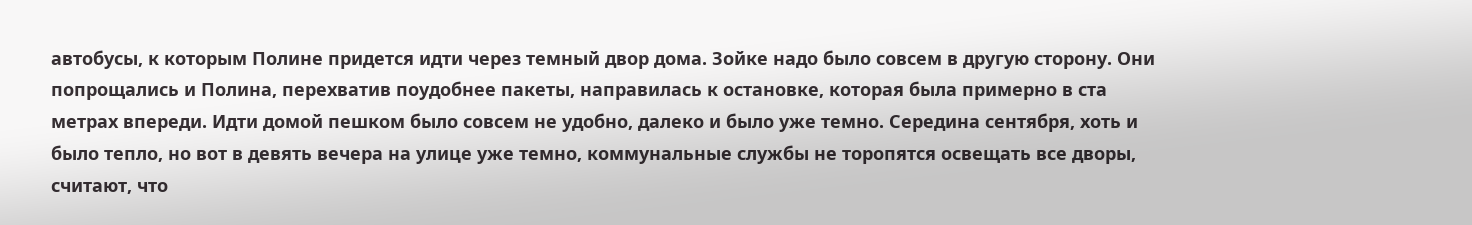автобусы, к которым Полине придется идти через темный двор дома. Зойке надо было совсем в другую сторону. Они попрощались и Полина, перехватив поудобнее пакеты, направилась к остановке, которая была примерно в ста метрах впереди. Идти домой пешком было совсем не удобно, далеко и было уже темно. Середина сентября, хоть и было тепло, но вот в девять вечера на улице уже темно, коммунальные службы не торопятся освещать все дворы, считают, что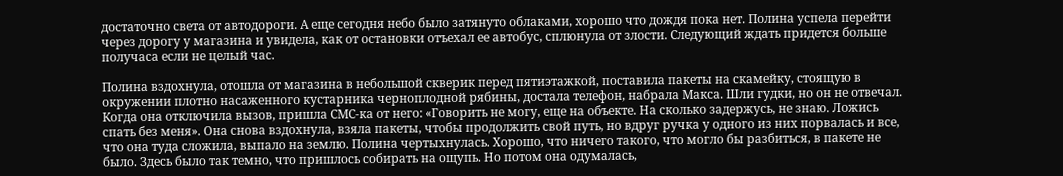достаточно света от автодороги. А еще сегодня небо было затянуто облаками, хорошо что дождя пока нет. Полина успела перейти через дорогу у магазина и увидела, как от остановки отъехал ее автобус, сплюнула от злости. Следующий ждать придется больше получаса если не целый час.

Полина вздохнула, отошла от магазина в небольшой скверик перед пятиэтажкой, поставила пакеты на скамейку, стоящую в окружении плотно насаженного кустарника черноплодной рябины, достала телефон, набрала Макса. Шли гудки, но он не отвечал. Когда она отключила вызов, пришла СМС-ка от него: «Говорить не могу, еще на объекте. На сколько задержусь, не знаю. Ложись спать без меня». Она снова вздохнула, взяла пакеты, чтобы продолжить свой путь, но вдруг ручка у одного из них порвалась и все, что она туда сложила, выпало на землю. Полина чертыхнулась. Хорошо, что ничего такого, что могло бы разбиться, в пакете не было. Здесь было так темно, что пришлось собирать на ощупь. Но потом она одумалась,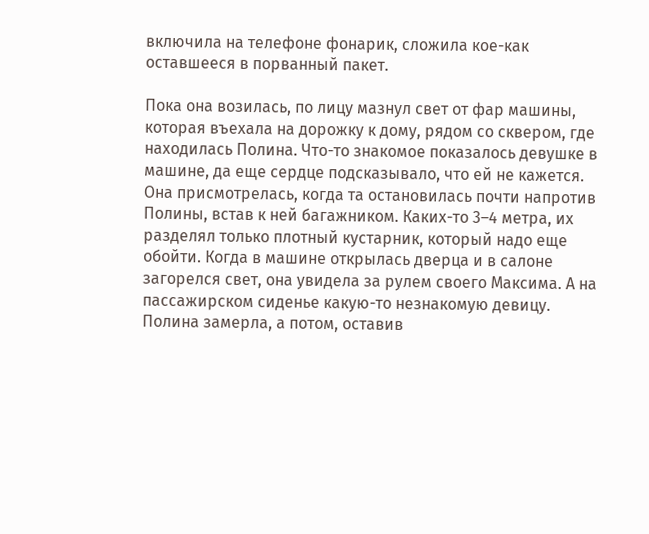включила на телефоне фонарик, сложила кое-как оставшееся в порванный пакет.

Пока она возилась, по лицу мазнул свет от фар машины, которая въехала на дорожку к дому, рядом со сквером, где находилась Полина. Что-то знакомое показалось девушке в машине, да еще сердце подсказывало, что ей не кажется. Она присмотрелась, когда та остановилась почти напротив Полины, встав к ней багажником. Каких-то 3–4 метра, их разделял только плотный кустарник, который надо еще обойти. Когда в машине открылась дверца и в салоне загорелся свет, она увидела за рулем своего Максима. А на пассажирском сиденье какую-то незнакомую девицу. Полина замерла, а потом, оставив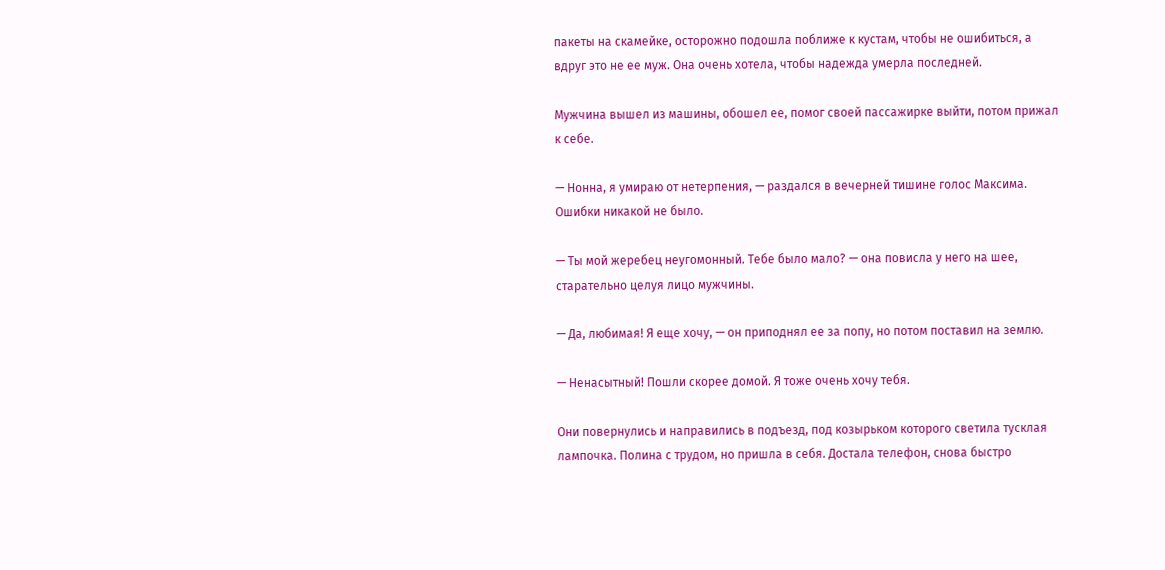пакеты на скамейке, осторожно подошла поближе к кустам, чтобы не ошибиться, а вдруг это не ее муж. Она очень хотела, чтобы надежда умерла последней.

Мужчина вышел из машины, обошел ее, помог своей пассажирке выйти, потом прижал к себе.

— Нонна, я умираю от нетерпения, — раздался в вечерней тишине голос Максима. Ошибки никакой не было.

— Ты мой жеребец неугомонный. Тебе было мало? — она повисла у него на шее, старательно целуя лицо мужчины.

— Да, любимая! Я еще хочу, — он приподнял ее за попу, но потом поставил на землю.

— Ненасытный! Пошли скорее домой. Я тоже очень хочу тебя.

Они повернулись и направились в подъезд, под козырьком которого светила тусклая лампочка. Полина с трудом, но пришла в себя. Достала телефон, снова быстро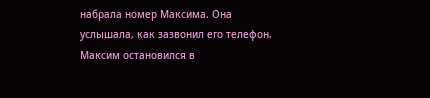набрала номер Максима. Она услышала, как зазвонил его телефон. Максим остановился в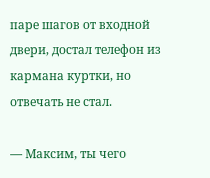паре шагов от входной двери, достал телефон из кармана куртки, но отвечать не стал.

— Максим, ты чего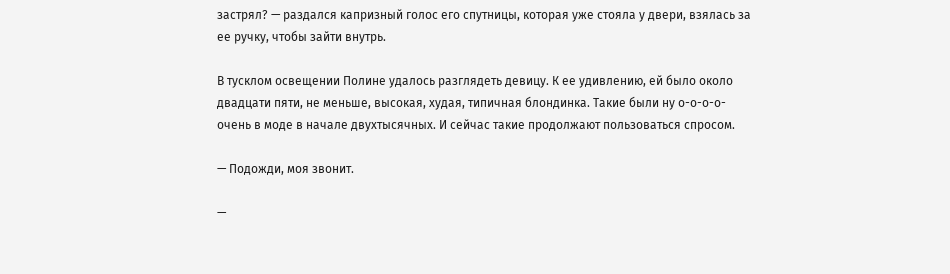застрял? — раздался капризный голос его спутницы, которая уже стояла у двери, взялась за ее ручку, чтобы зайти внутрь.

В тусклом освещении Полине удалось разглядеть девицу. К ее удивлению, ей было около двадцати пяти, не меньше, высокая, худая, типичная блондинка. Такие были ну о-о-о-о-очень в моде в начале двухтысячных. И сейчас такие продолжают пользоваться спросом.

— Подожди, моя звонит.

—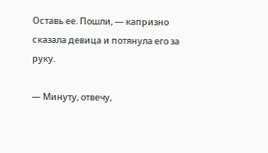Оставь ее. Пошли, — капризно сказала девица и потянула его за руку.

— Минуту, отвечу,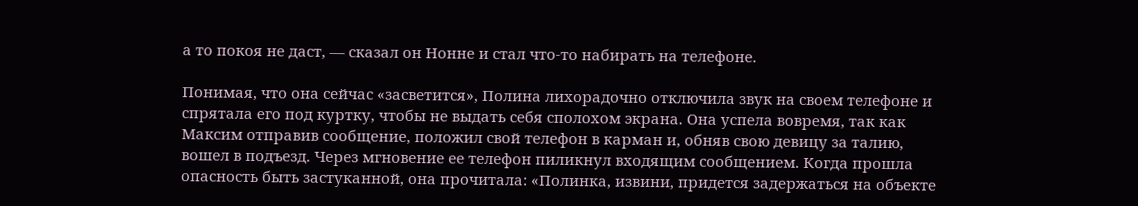а то покоя не даст, — сказал он Нонне и стал что-то набирать на телефоне.

Понимая, что она сейчас «засветится», Полина лихорадочно отключила звук на своем телефоне и спрятала его под куртку, чтобы не выдать себя сполохом экрана. Она успела вовремя, так как Максим отправив сообщение, положил свой телефон в карман и, обняв свою девицу за талию, вошел в подъезд. Через мгновение ее телефон пиликнул входящим сообщением. Когда прошла опасность быть застуканной, она прочитала: «Полинка, извини, придется задержаться на объекте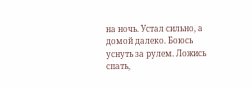на ночь. Устал сильно, а домой далеко. Боюсь уснуть за рулем. Ложись спать,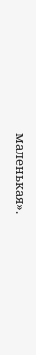маленькая».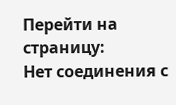Перейти на страницу:
Нет соединения с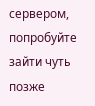сервером, попробуйте зайти чуть позже